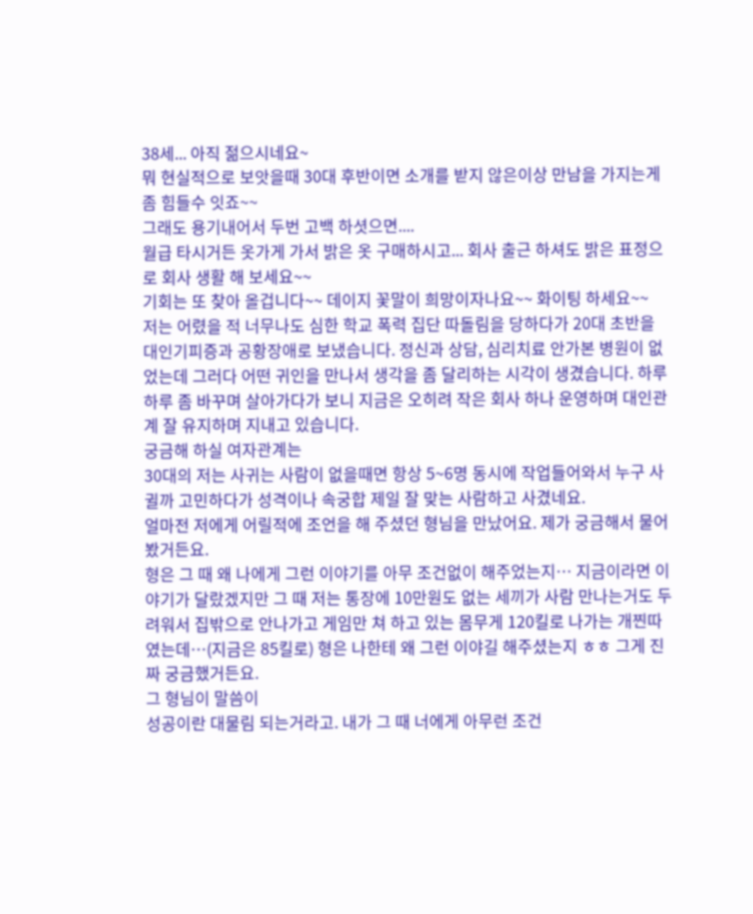38세... 아직 젊으시네요~
뭐 현실적으로 보앗을때 30대 후반이면 소개를 받지 않은이상 만남을 가지는게 좀 힘들수 잇죠~~
그래도 용기내어서 두번 고백 하셧으면....
월급 타시거든 옷가게 가서 밝은 옷 구매하시고... 회사 출근 하셔도 밝은 표정으로 회사 생활 해 보세요~~
기회는 또 찾아 올겁니다~~ 데이지 꽃말이 희망이자나요~~ 화이팅 하세요~~
저는 어렸을 적 너무나도 심한 학교 폭력 집단 따돌림을 당하다가 20대 초반을 대인기피증과 공황장애로 보냈습니다. 정신과 상담, 심리치료 안가본 병원이 없었는데 그러다 어떤 귀인을 만나서 생각을 좀 달리하는 시각이 생겼습니다. 하루하루 좀 바꾸며 살아가다가 보니 지금은 오히려 작은 회사 하나 운영하며 대인관계 잘 유지하며 지내고 있습니다.
궁금해 하실 여자관계는
30대의 저는 사귀는 사람이 없을때면 항상 5~6명 동시에 작업들어와서 누구 사귈까 고민하다가 성격이나 속궁합 제일 잘 맞는 사람하고 사겼네요.
얼마전 저에게 어릴적에 조언을 해 주셨던 형님을 만났어요. 제가 궁금해서 물어봤거든요.
형은 그 때 왜 나에게 그런 이야기를 아무 조건없이 해주었는지… 지금이라면 이야기가 달랐겠지만 그 때 저는 통장에 10만원도 없는 세끼가 사람 만나는거도 두려워서 집밖으로 안나가고 게임만 쳐 하고 있는 몸무게 120킬로 나가는 개찐따 였는데…(지금은 85킬로) 형은 나한테 왜 그런 이야길 해주셨는지 ㅎㅎ 그게 진짜 궁금했거든요.
그 형님이 말씀이
성공이란 대물림 되는거라고. 내가 그 때 너에게 아무런 조건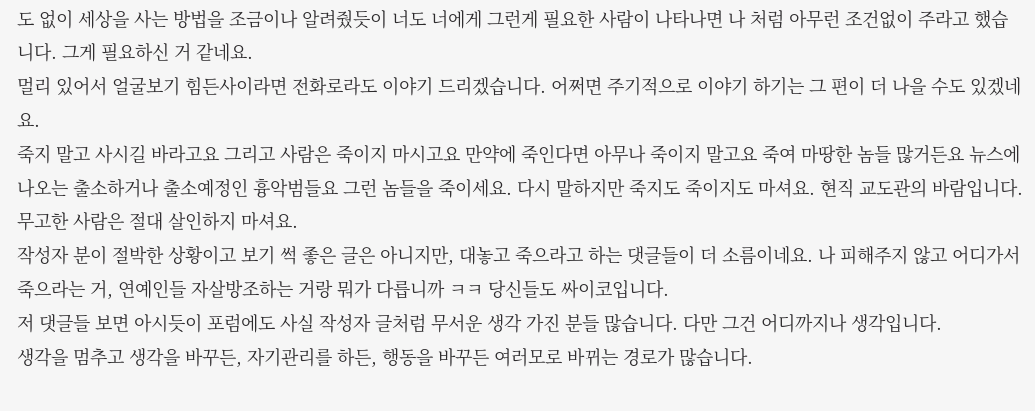도 없이 세상을 사는 방법을 조금이나 알려줬듯이 너도 너에게 그런게 필요한 사람이 나타나면 나 처럼 아무런 조건없이 주라고 했습니다. 그게 필요하신 거 같네요.
멀리 있어서 얼굴보기 힘든사이라면 전화로라도 이야기 드리겠습니다. 어쩌면 주기적으로 이야기 하기는 그 편이 더 나을 수도 있겠네요.
죽지 말고 사시길 바라고요 그리고 사람은 죽이지 마시고요 만약에 죽인다면 아무나 죽이지 말고요 죽여 마땅한 놈들 많거든요 뉴스에 나오는 출소하거나 출소예정인 흉악범들요 그런 놈들을 죽이세요. 다시 말하지만 죽지도 죽이지도 마셔요. 현직 교도관의 바람입니다. 무고한 사람은 절대 살인하지 마셔요.
작성자 분이 절박한 상황이고 보기 썩 좋은 글은 아니지만, 대놓고 죽으라고 하는 댓글들이 더 소름이네요. 나 피해주지 않고 어디가서 죽으라는 거, 연예인들 자살방조하는 거랑 뭐가 다릅니까 ㅋㅋ 당신들도 싸이코입니다.
저 댓글들 보면 아시듯이 포럼에도 사실 작성자 글처럼 무서운 생각 가진 분들 많습니다. 다만 그건 어디까지나 생각입니다.
생각을 멈추고 생각을 바꾸든, 자기관리를 하든, 행동을 바꾸든 여러모로 바뀌는 경로가 많습니다.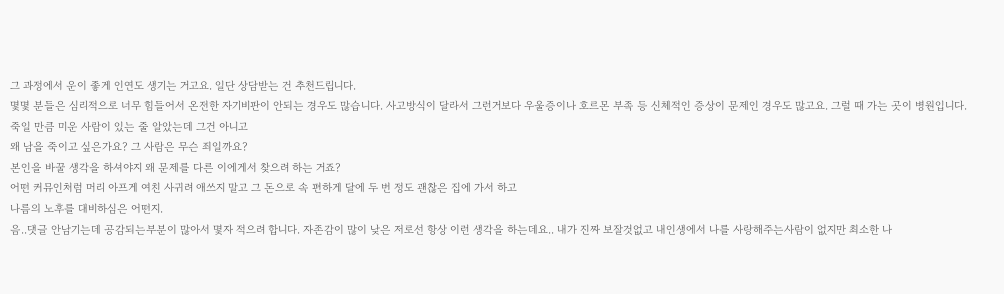그 과정에서 운이 좋게 인연도 생기는 거고요. 일단 상담받는 건 추천드립니다.
몇몇 분들은 심리적으로 너무 힘들어서 온전한 자기비판이 안되는 경우도 많습니다. 사고방식이 달라서 그런거보다 우울증이나 호르몬 부족 등 신체적인 증상이 문제인 경우도 많고요. 그럴 때 가는 곳이 병원입니다.
죽일 만큼 미운 사람이 있는 줄 알았는데 그건 아니고
왜 남을 죽이고 싶은가요? 그 사람은 무슨 죄일까요?
본인을 바꿀 생각을 하셔야지 왜 문제를 다른 이에게서 찾으려 하는 거죠?
어떤 커뮤인처럼 머리 아프게 여친 사귀려 애쓰지 말고 그 돈으로 속 편하게 달에 두 번 정도 괜찮은 집에 가서 하고
나름의 노후를 대비하심은 어떤지.
음..댓글 안남기는데 공감되는부분이 많아서 몇자 적으려 합니다. 자존감이 많이 낮은 저로선 항상 이런 생각을 하는데요.. 내가 진짜 보잘것없고 내인생에서 나를 사랑해주는사람이 없지만 최소한 나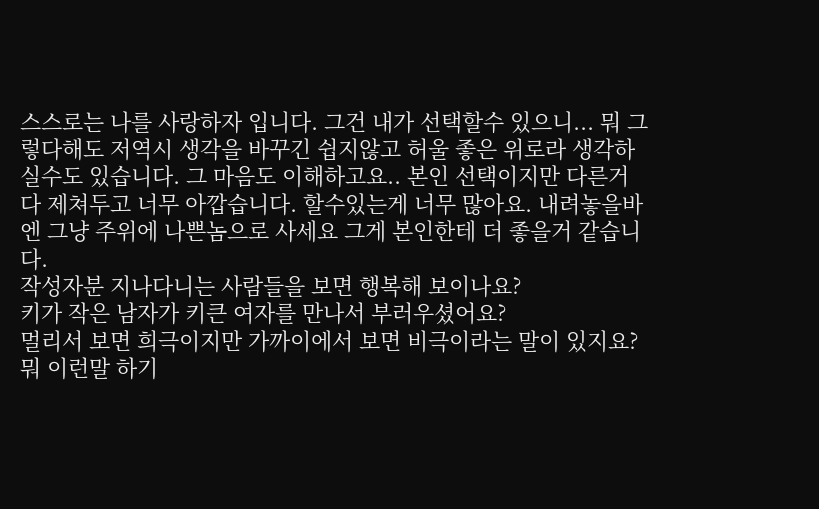스스로는 나를 사랑하자 입니다. 그건 내가 선택할수 있으니... 뭐 그렇다해도 저역시 생각을 바꾸긴 쉽지않고 허울 좋은 위로라 생각하실수도 있습니다. 그 마음도 이해하고요.. 본인 선택이지만 다른거 다 제쳐두고 너무 아깝습니다. 할수있는게 너무 많아요. 내려놓을바엔 그냥 주위에 나쁜놈으로 사세요 그게 본인한테 더 좋을거 같습니다.
작성자분 지나다니는 사람들을 보면 행복해 보이나요?
키가 작은 남자가 키큰 여자를 만나서 부러우셨어요?
멀리서 보면 희극이지만 가까이에서 보면 비극이라는 말이 있지요?
뭐 이런말 하기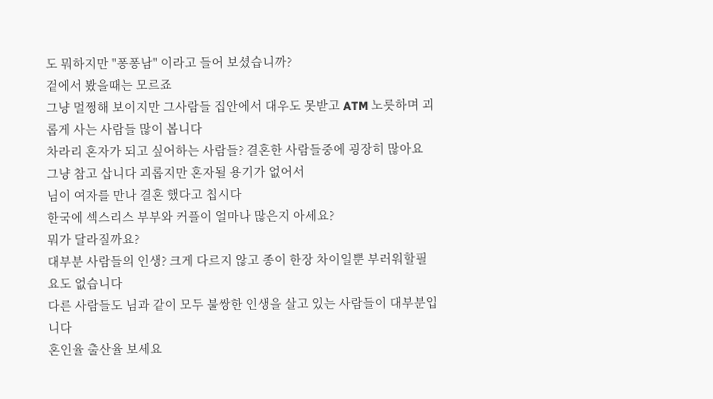도 뭐하지만 "퐁퐁남" 이라고 들어 보셨습니까?
겉에서 봤을때는 모르죠
그냥 멀쩡해 보이지만 그사람들 집안에서 대우도 못받고 ATM 노릇하며 괴롭게 사는 사람들 많이 봅니다
차라리 혼자가 되고 싶어하는 사람들? 결혼한 사람들중에 굉장히 많아요
그냥 참고 삽니다 괴롭지만 혼자될 용기가 없어서
님이 여자를 만나 결혼 했다고 칩시다
한국에 섹스리스 부부와 커플이 얼마나 많은지 아세요?
뭐가 달라질까요?
대부분 사람들의 인생? 크게 다르지 않고 종이 한장 차이일뿐 부러워할필요도 없습니다
다른 사람들도 님과 같이 모두 불쌍한 인생을 살고 있는 사람들이 대부분입니다
혼인율 출산율 보세요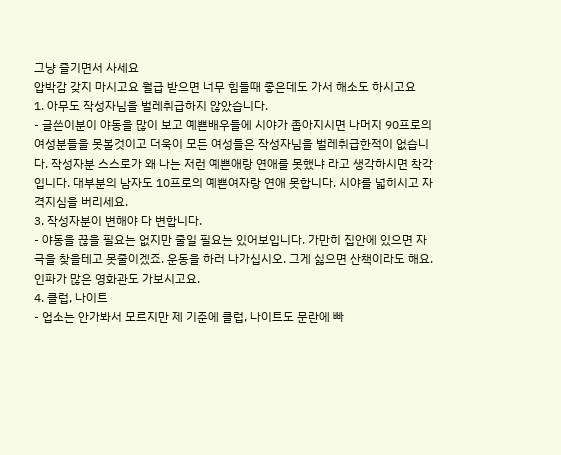그냥 즐기면서 사세요
압박감 갖지 마시고요 월급 받으면 너무 힘들때 좋은데도 가서 해소도 하시고요
1. 아무도 작성자님을 벌레취급하지 않았습니다.
- 글쓴이분이 야동을 많이 보고 예쁜배우들에 시야가 좁아지시면 나머지 90프로의 여성분들을 못볼것이고 더욱이 모든 여성들은 작성자님을 벌레취급한적이 없습니다. 작성자분 스스로가 왜 나는 저런 예쁜애랑 연애를 못했냐 라고 생각하시면 착각입니다. 대부분의 남자도 10프로의 예쁜여자랑 연애 못합니다. 시야를 넓히시고 자격지심을 버리세요.
3. 작성자분이 변해야 다 변합니다.
- 야동을 끊을 필요는 없지만 줄일 필요는 있어보입니다. 가만히 집안에 있으면 자극을 찾을테고 못줄이겠죠. 운동을 하러 나가십시오. 그게 싫으면 산책이라도 해요. 인파가 많은 영화관도 가보시고요.
4. 클럽, 나이트
- 업소는 안가봐서 모르지만 제 기준에 클럽, 나이트도 문란에 빠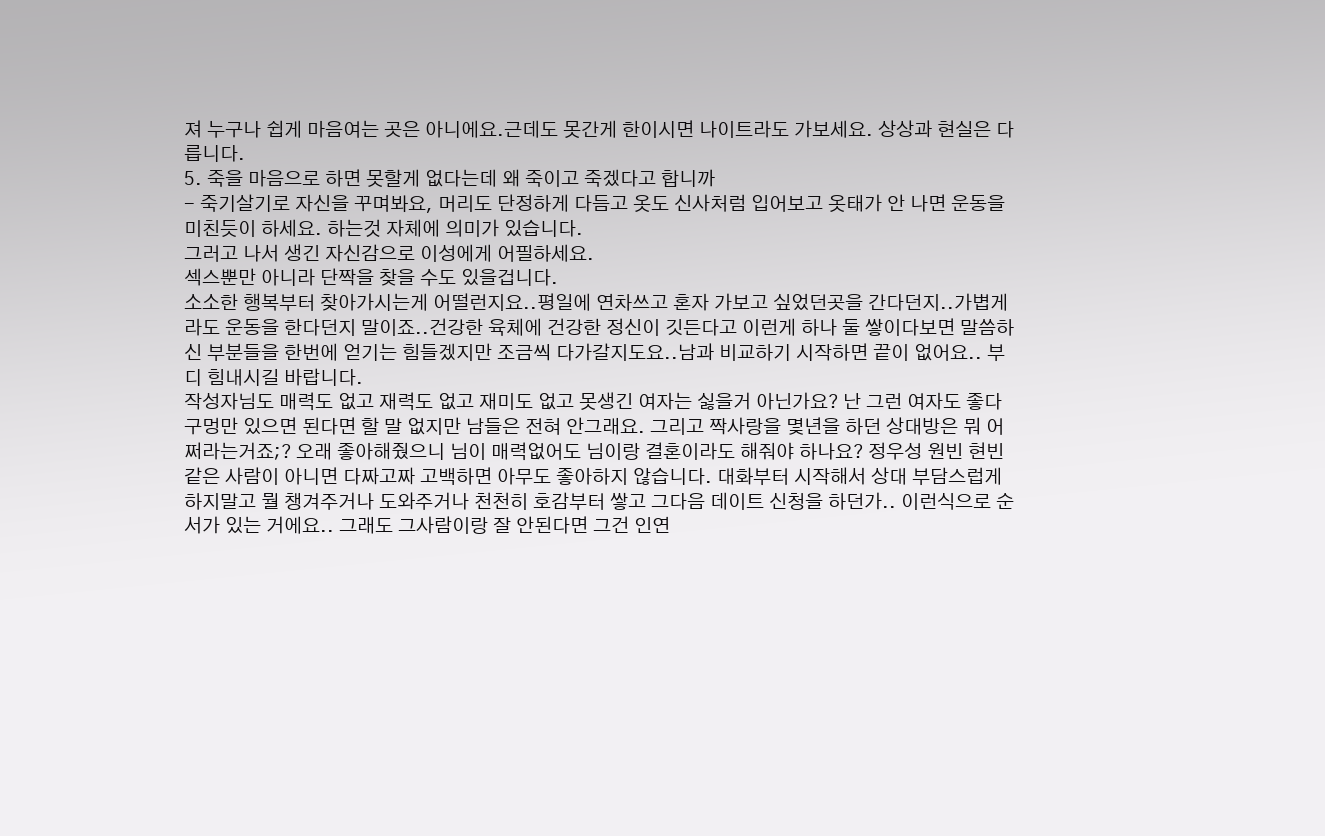져 누구나 쉽게 마음여는 곳은 아니에요.근데도 못간게 한이시면 나이트라도 가보세요. 상상과 현실은 다릅니다.
5. 죽을 마음으로 하면 못할게 없다는데 왜 죽이고 죽겠다고 합니까
- 죽기살기로 자신을 꾸며봐요, 머리도 단정하게 다듬고 옷도 신사처럼 입어보고 옷태가 안 나면 운동을 미친듯이 하세요. 하는것 자체에 의미가 있습니다.
그러고 나서 생긴 자신감으로 이성에게 어필하세요.
섹스뿐만 아니라 단짝을 찾을 수도 있을겁니다.
소소한 행복부터 찾아가시는게 어떨런지요..평일에 연차쓰고 혼자 가보고 싶었던곳을 간다던지..가볍게라도 운동을 한다던지 말이죠..건강한 육체에 건강한 정신이 깃든다고 이런게 하나 둘 쌓이다보면 말씀하신 부분들을 한번에 얻기는 힘들겠지만 조금씩 다가갈지도요..남과 비교하기 시작하면 끝이 없어요.. 부디 힘내시길 바랍니다.
작성자님도 매력도 없고 재력도 없고 재미도 없고 못생긴 여자는 싫을거 아닌가요? 난 그런 여자도 좋다 구멍만 있으면 된다면 할 말 없지만 남들은 전혀 안그래요. 그리고 짝사랑을 몇년을 하던 상대방은 뭐 어쩌라는거죠;? 오래 좋아해줬으니 님이 매력없어도 님이랑 결혼이라도 해줘야 하나요? 정우성 원빈 현빈같은 사람이 아니면 다짜고짜 고백하면 아무도 좋아하지 않습니다. 대화부터 시작해서 상대 부담스럽게 하지말고 뭘 챙겨주거나 도와주거나 천천히 호감부터 쌓고 그다음 데이트 신청을 하던가.. 이런식으로 순서가 있는 거에요.. 그래도 그사람이랑 잘 안된다면 그건 인연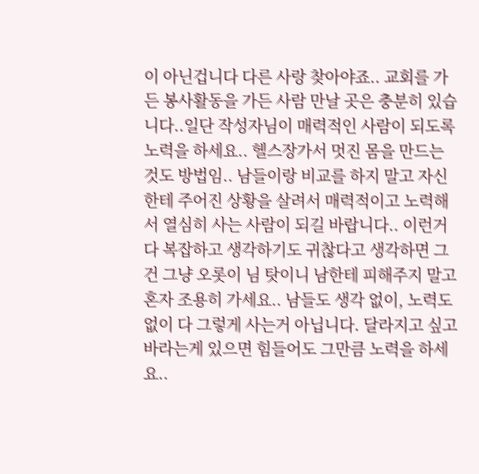이 아닌겁니다 다른 사랑 찾아야죠.. 교회를 가든 봉사활동을 가든 사람 만날 곳은 충분히 있습니다..일단 작성자님이 매력적인 사람이 되도록 노력을 하세요.. 헬스장가서 멋진 몸을 만드는 것도 방법임.. 남들이랑 비교를 하지 말고 자신한테 주어진 상황을 살려서 매력적이고 노력해서 열심히 사는 사람이 되길 바랍니다.. 이런거 다 복잡하고 생각하기도 귀찮다고 생각하면 그건 그냥 오롯이 님 탓이니 남한테 피해주지 말고 혼자 조용히 가세요.. 남들도 생각 없이, 노력도 없이 다 그렇게 사는거 아닙니다. 달라지고 싶고 바라는게 있으면 힘들어도 그만큼 노력을 하세요..